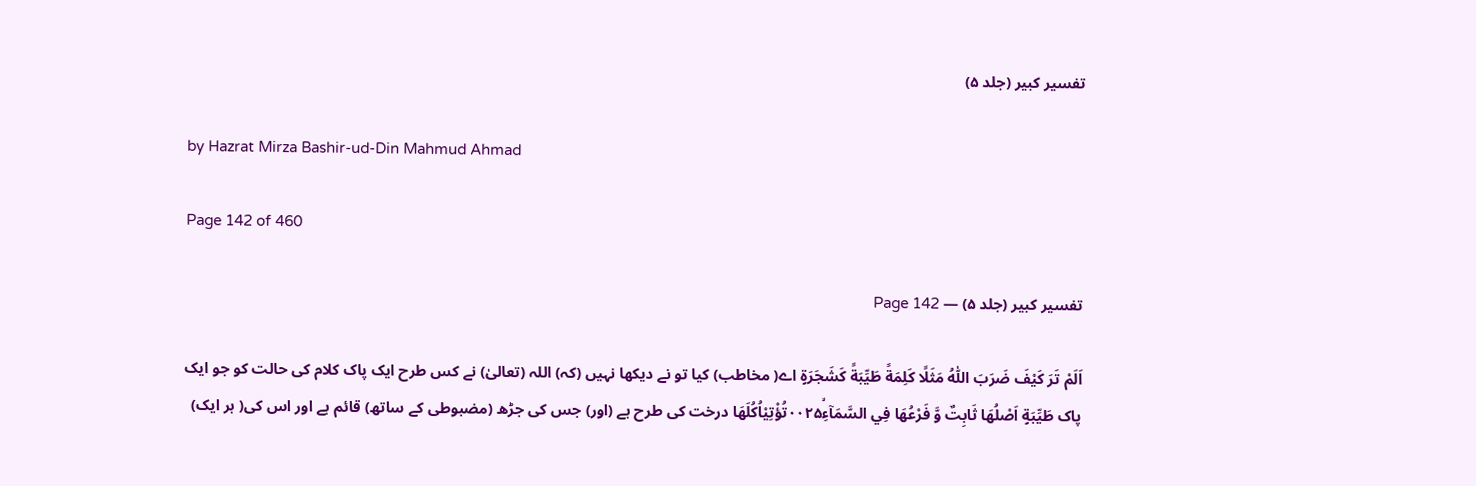تفسیر کبیر (جلد ۵)

by Hazrat Mirza Bashir-ud-Din Mahmud Ahmad

Page 142 of 460

تفسیر کبیر (جلد ۵) — Page 142

اَلَمْ تَرَ كَيْفَ ضَرَبَ اللّٰهُ مَثَلًا كَلِمَةً طَيِّبَةً كَشَجَرَةٍ اے( مخاطب) کیا تو نے دیکھا نہیں (کہ) اللہ (تعالیٰ) نے کس طرح ایک پاک کلام کی حالت کو جو ایک پاک طَيِّبَةٍ اَصْلُهَا ثَابِتٌ وَّ فَرْعُهَا فِي السَّمَآءِۙ۰۰۲۵تُؤْتِيْاُكُلَهَا درخت کی طرح ہے (اور) جس کی جڑھ (مضبوطی کے ساتھ) قائم ہے اور اس کی( ہر ایک)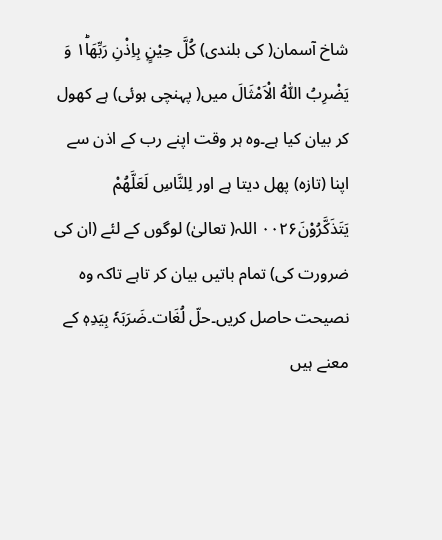شاخ آسمان( کی بلندی) كُلَّ حِيْنٍۭ بِاِذْنِ رَبِّهَا١ؕ وَ يَضْرِبُ اللّٰهُ الْاَمْثَالَ میں( پہنچی ہوئی) ہے کھول کر بیان کیا ہے۔وہ ہر وقت اپنے رب کے اذن سے اپنا (تازہ) پھل دیتا ہے اور لِلنَّاسِ لَعَلَّهُمْ يَتَذَكَّرُوْنَ۰۰۲۶ اللہ( تعالیٰ) لوگوں کے لئے (ان کی ضرورت کی) تمام باتیں بیان کر تاہے تاکہ وہ نصیحت حاصل کریں۔حلّ لُغَات۔ضَرَبَہٗ بِیَدِہٖ کے معنے ہیں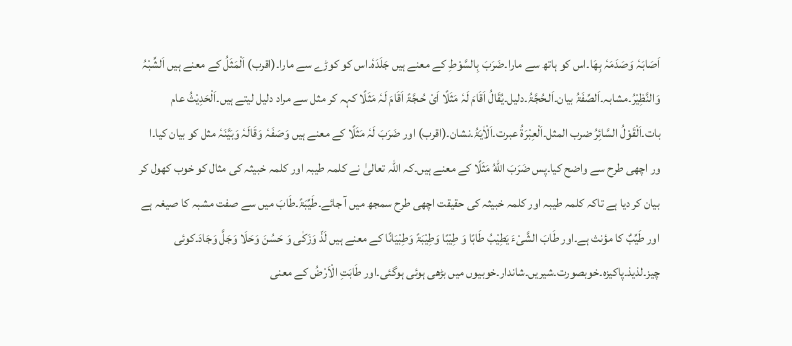اَصَابَہٗ وَصَدَمَہٗ بِھَا۔اس کو ہاتھ سے مارا۔ضَرَبَ بِالسَّوْطِ کے معنے ہیں جَلَدَہٗ۔اس کو کوڑے سے مارا۔(اقرب) اَلْمَثَلُ کے معنے ہیں اَلشِّبْہُ وَالنَّظِیْرُ۔مشابہ۔اَلصِّفَۃُ بیان۔اَلـحُجَّۃُ۔دلیل۔یُقَالُ اَقَامَ لَہٗ مَثَلًا اَیْ حُـجَّۃً اَقَامَ لَہٗ مَثَلًا کہہ کر مثل سے مراد دلیل لیتے ہیں۔اَلْحَدِیْثُ عام بات۔اَلْقَوْلُ السَّائِرُ ضرب المثل۔اَلْعِبْرَۃُ عبرت۔اَلْاٰیَۃُ۔نشان۔(اقرب) اور ضَرَبَ لَہٗ مَثَلًا کے معنے ہیں وَصَفَہٗ وَقَالَہٗ وَبَیَّنَہٗ مثل کو بیان کیا۔ا ور اچھی طرح سے واضح کیا۔پس ضَرَبَ اللّٰهُ مَثَلًا کے معنے ہیں۔کہ اللہ تعالیٰ نے کلمہ طیبہ اور کلمہ خبیثہ کی مثال کو خوب کھول کر بیان کر دیا ہے تاکہ کلمہ طیبہ اور کلمہ خبیثہ کی حقیقت اچھی طرح سمجھ میں آ جائے۔طَیِّبَۃً۔طَابَ میں سے صفت مشبہ کا صیغہ ہے اور طَیِّبٌ کا مؤنث ہے۔اور طَابَ الشَّیْءَ یَطِیْبُ طَابًا وَ طِیْبًا وَطِیْبَۃً وَطِبْیَانًا کے معنے ہیں لَذّ وَزَکٰی وَ حَسُنَ وَحَلَا وَجَلَّ وَجَادَ۔کوئی چیز۔لذیذ۔پاکیزہ۔خوبصورت۔شیریں۔شاندار۔خوبیوں میں بڑھی ہوئی ہوگئی۔اور طَابَتِ الْاَرْضُ کے معنی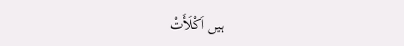ہیں اَکْلَأَتْ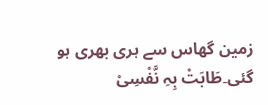زمین گھاس سے ہری بھری ہو گئی۔طَابَتْ بِہِ نَّفْسِیْ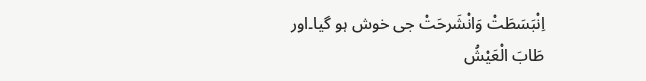اِنْبَسَطَتْ وَانْشَرحَتْ جی خوش ہو گیا۔اور طَابَ الْعَیْشُ